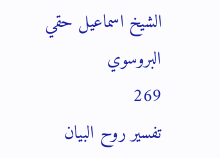الشيخ اسماعيل حقي البروسوي
269
تفسير روح البيان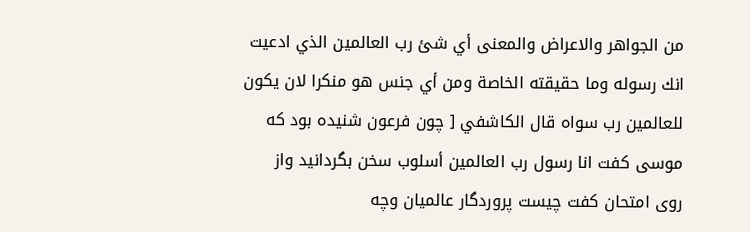من الجواهر والاعراض والمعنى أي شئ رب العالمين الذي ادعيت انك رسوله وما حقيقته الخاصة ومن أي جنس هو منكرا لان يكون للعالمين رب سواه قال الكاشفي [ چون فرعون شنيده بود كه موسى كفت انا رسول رب العالمين أسلوب سخن بگردانيد واز روى امتحان كفت چيست پروردگار عالميان وچه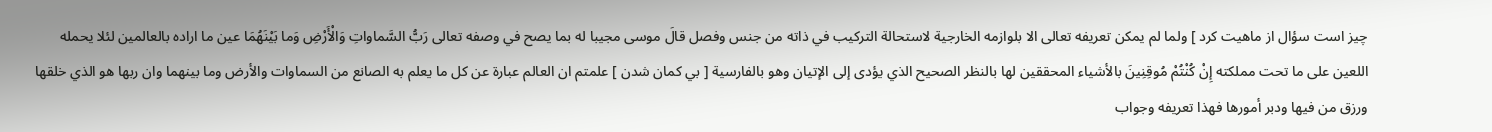چيز است سؤال از ماهيت كرد ] ولما لم يمكن تعريفه تعالى الا بلوازمه الخارجية لاستحالة التركيب في ذاته من جنس وفصل قالَ موسى مجيبا له بما يصح في وصفه تعالى رَبُّ السَّماواتِ وَالْأَرْضِ وَما بَيْنَهُمَا عين ما اراده بالعالمين لئلا يحمله اللعين على ما تحت مملكته إِنْ كُنْتُمْ مُوقِنِينَ بالأشياء المحققين لها بالنظر الصحيح الذي يؤدى إلى الإتيان وهو بالفارسية [ بي كمان شدن ] علمتم ان العالم عبارة عن كل ما يعلم به الصانع من السماوات والأرض وما بينهما وان ربها هو الذي خلقها ورزق من فيها ودبر أمورها فهذا تعريفه وجواب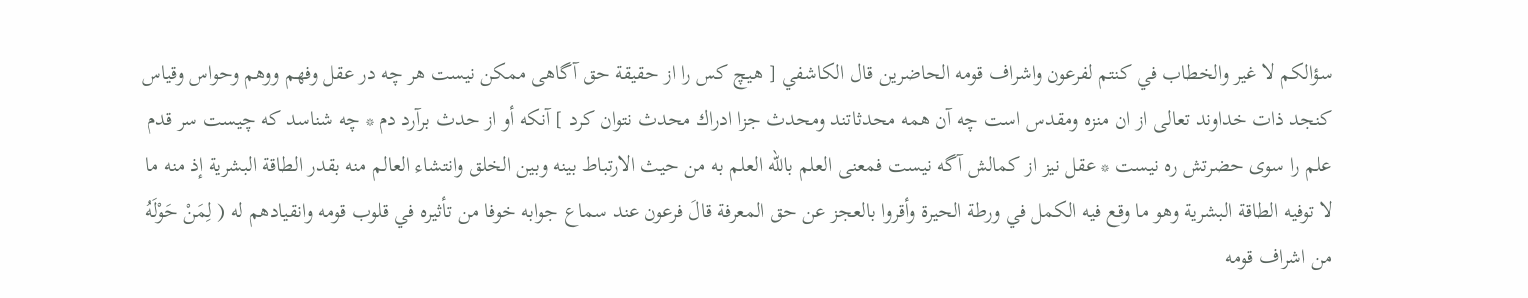سؤالكم لا غير والخطاب في كنتم لفرعون واشراف قومه الحاضرين قال الكاشفي [ هيچ كس را از حقيقة حق آگاهى ممكن نيست هر چه در عقل وفهم ووهم وحواس وقياس كنجد ذات خداوند تعالى از ان منزه ومقدس است چه آن همه محدثاتند ومحدث جزا ادراك محدث نتوان كرد ] آنكه أو از حدث برآرد دم * چه شناسد كه چيست سر قدم علم را سوى حضرتش ره نيست * عقل نيز از كمالش آگه نيست فمعنى العلم باللّه العلم به من حيث الارتباط بينه وبين الخلق وانتشاء العالم منه بقدر الطاقة البشرية إذ منه ما لا توفيه الطاقة البشرية وهو ما وقع فيه الكمل في ورطة الحيرة وأقروا بالعجز عن حق المعرفة قالَ فرعون عند سماع جوابه خوفا من تأثيره في قلوب قومه وانقيادهم له ( لِمَنْ حَوْلَهُ من اشراف قومه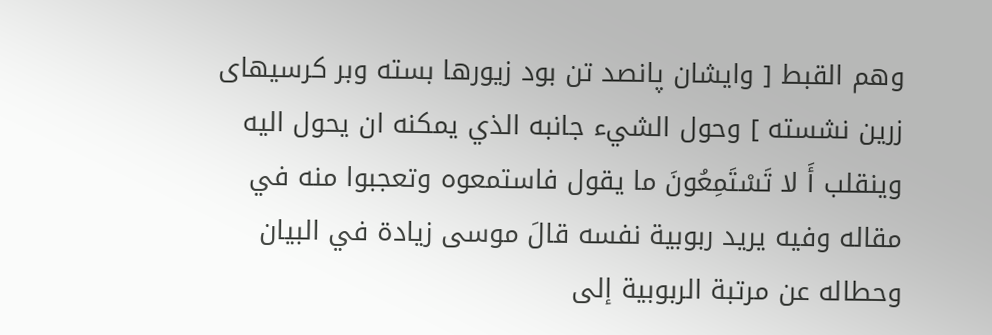وهم القبط [ وايشان پانصد تن بود زيورها بسته وبر كرسيهاى زرين نشسته ] وحول الشيء جانبه الذي يمكنه ان يحول اليه وينقلب أَ لا تَسْتَمِعُونَ ما يقول فاستمعوه وتعجبوا منه في مقاله وفيه يريد ربوبية نفسه قالَ موسى زيادة في البيان وحطاله عن مرتبة الربوبية إلى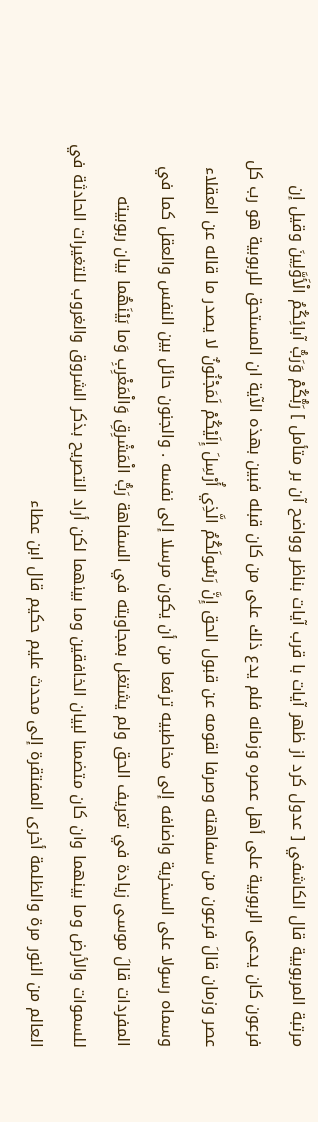مرتبة المربوبية قال الكاشفي [ عدول كرد از ظهر آيات با قرب آيات بناظر وواضح آن بر متأمل ] رَبُّكُمْ وَرَبُّ آبائِكُمُ الْأَوَّلِينَ وقيل إن فرعون كان يدعى الربوبية على أهل عصره وزمانه فلم يدع ذلك على من كان قبله فبين بهذه الآية ان المستحق للربوبية هو رب كل عصر وزمان قالَ فرعون من سفاهته وصرفا لقومه عن قبول الحق إِنَّ رَسُولَكُمُ الَّذِي أُرْسِلَ إِلَيْكُمْ لَمَجْنُونٌ لا يصدر ما قاله عن العقلاء وسماه رسولا على السخرية واضافه إلى مخاطبيه ترفعا من أن يكون مرسلا إلى نفسه . والجنون حائل بين النفس والعقل كما في المفردات قالَ موسى زيادة في تعريف الحق ولم يشتغل بمجاوبته في السفاهة رَبُّ الْمَشْرِقِ وَالْمَغْرِبِ وَما بَيْنَهُما بيان ربوبيته للسموات والأرض وما بينهما وان كان متضمنا لبيان الخافقين وما بينهما لكن أراد التصريح بذكر الشروق والغروب للتغيرات الحادثة في العالم من النور مرة والظلمة أخرى المفتقرة إلى محدث عليم حكيم قال ابن عطاء